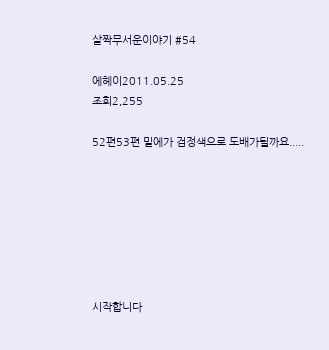살짝무서운이야기 #54

에헤이2011.05.25
조회2,255

52편53편 밑에가 검정색으로 도배가될까요.....







시작합니다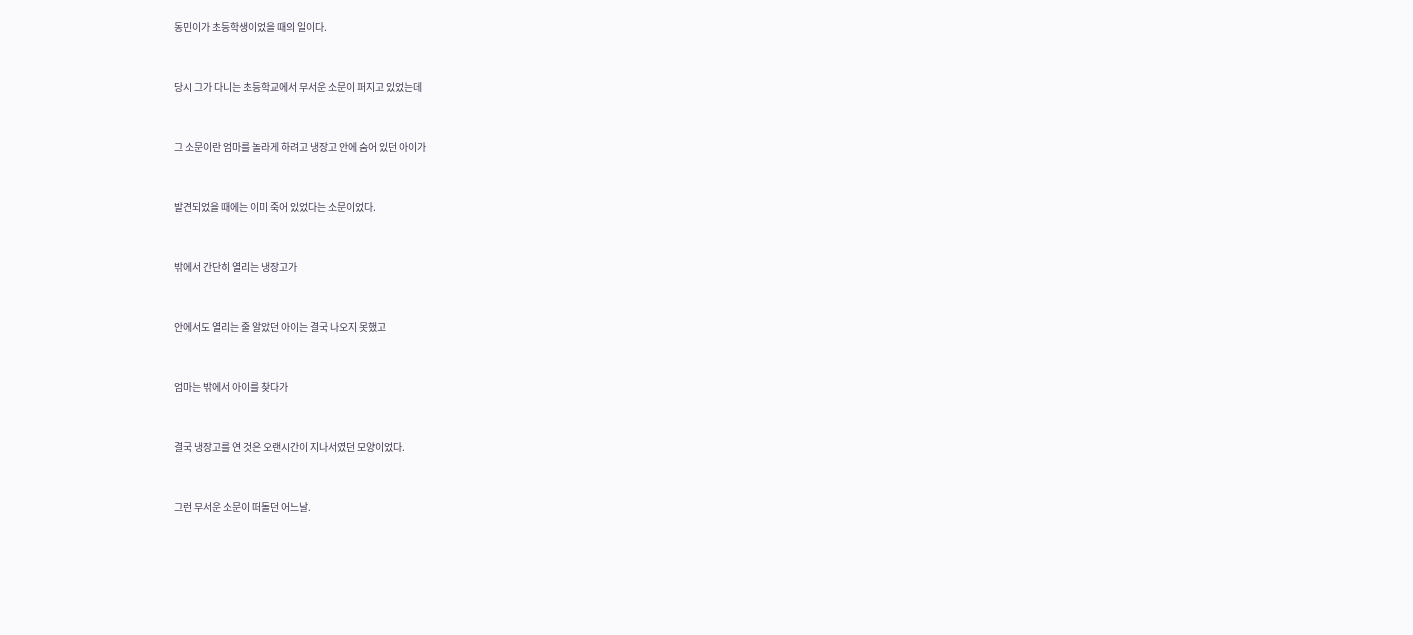동민이가 초등학생이었을 때의 일이다.



당시 그가 다니는 초등학교에서 무서운 소문이 퍼지고 있었는데



그 소문이란 엄마를 놀라게 하려고 냉장고 안에 숨어 있던 아이가



발견되었을 때에는 이미 죽어 있었다는 소문이었다.



밖에서 간단히 열리는 냉장고가



안에서도 열리는 줄 알았던 아이는 결국 나오지 못했고



엄마는 밖에서 아이를 찾다가



결국 냉장고를 연 것은 오랜시간이 지나서였던 모양이었다.



그런 무서운 소문이 떠돌던 어느날.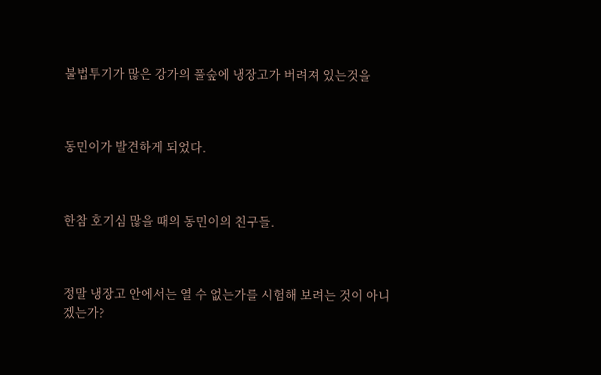불법투기가 많은 강가의 풀숲에 냉장고가 버려져 있는것을



동민이가 발견하게 되었다.



한참 호기심 많을 때의 동민이의 친구들.



정말 냉장고 안에서는 열 수 없는가를 시험해 보려는 것이 아니겠는가?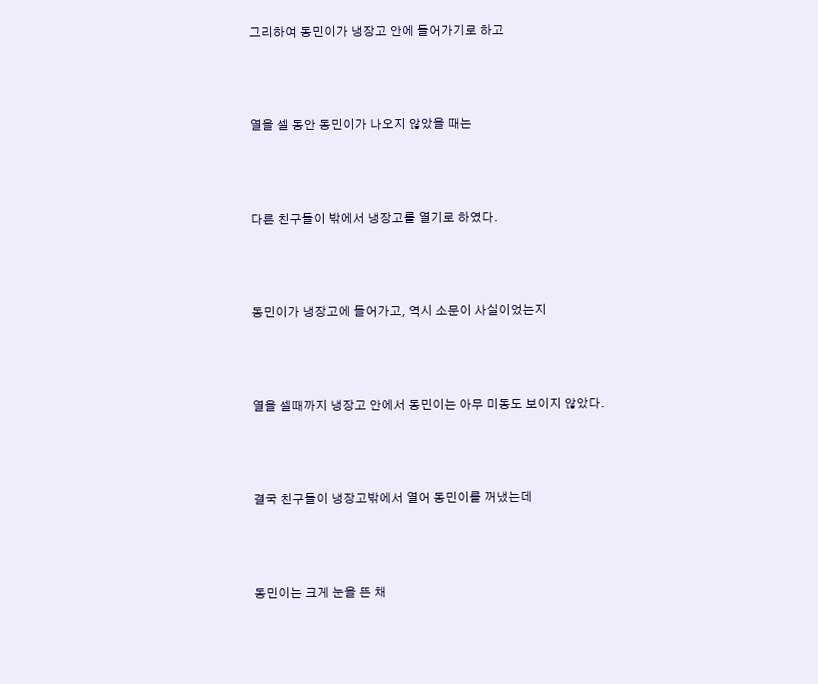그리하여 동민이가 냉장고 안에 들어가기로 하고



열을 셀 동안 동민이가 나오지 않았을 때는



다른 친구들이 밖에서 냉장고를 열기로 하였다.



동민이가 냉장고에 들어가고, 역시 소문이 사실이었는지



열을 셀때까지 냉장고 안에서 동민이는 아무 미동도 보이지 않았다.



결국 친구들이 냉장고밖에서 열어 동민이를 꺼냈는데



동민이는 크게 눈을 뜬 채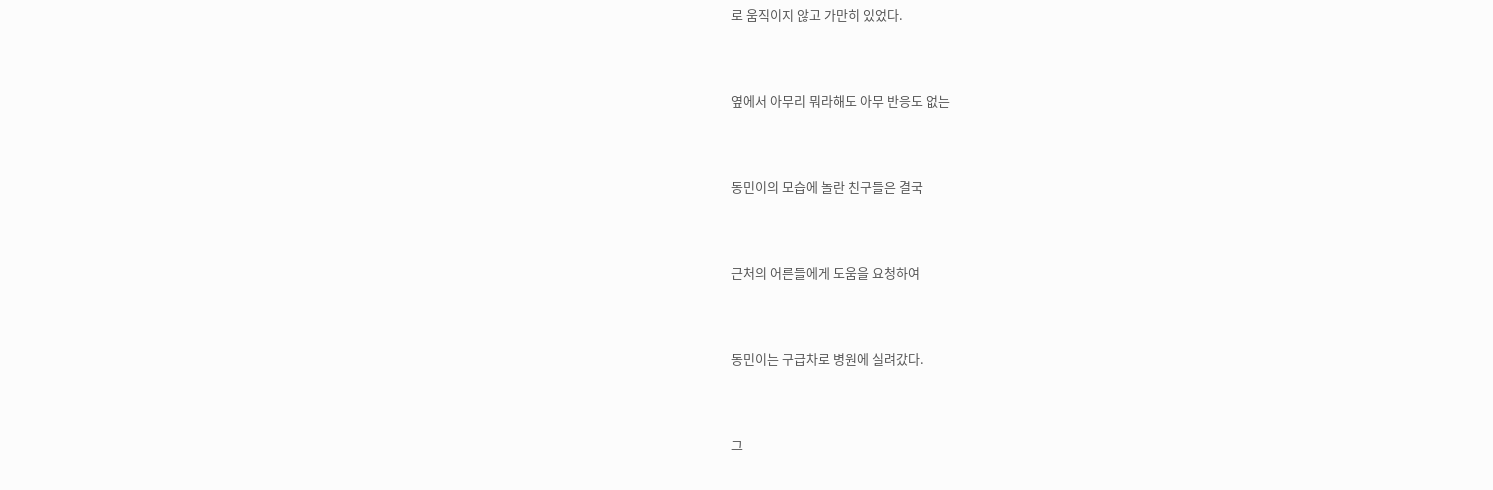로 움직이지 않고 가만히 있었다.



옆에서 아무리 뭐라해도 아무 반응도 없는



동민이의 모습에 놀란 친구들은 결국



근처의 어른들에게 도움을 요청하여



동민이는 구급차로 병원에 실려갔다.



그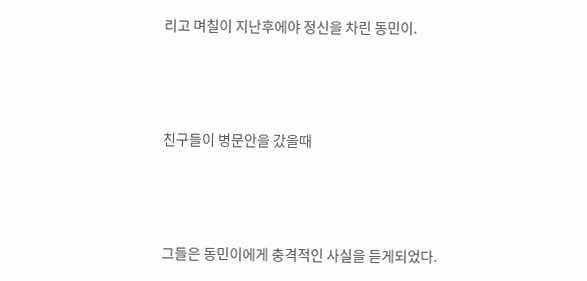리고 며칠이 지난후에야 정신을 차린 동민이.



친구들이 병문안을 갔을때



그들은 동민이에게 충격적인 사실을 듣게되었다.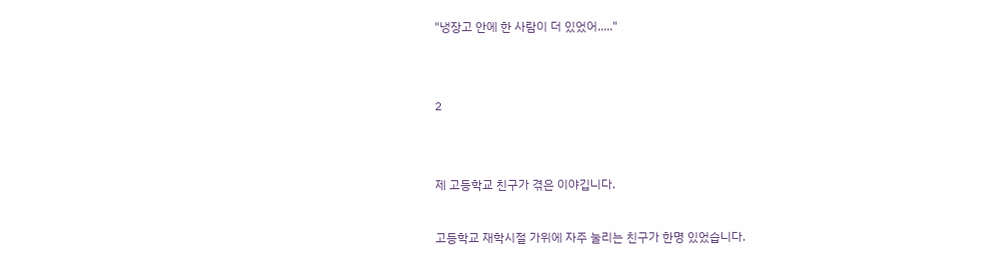"냉장고 안에 한 사람이 더 있었어....."





2





제 고등학교 친구가 겪은 이야깁니다.



고등학교 재학시절 가위에 자주 눌리는 친구가 한명 있었습니다.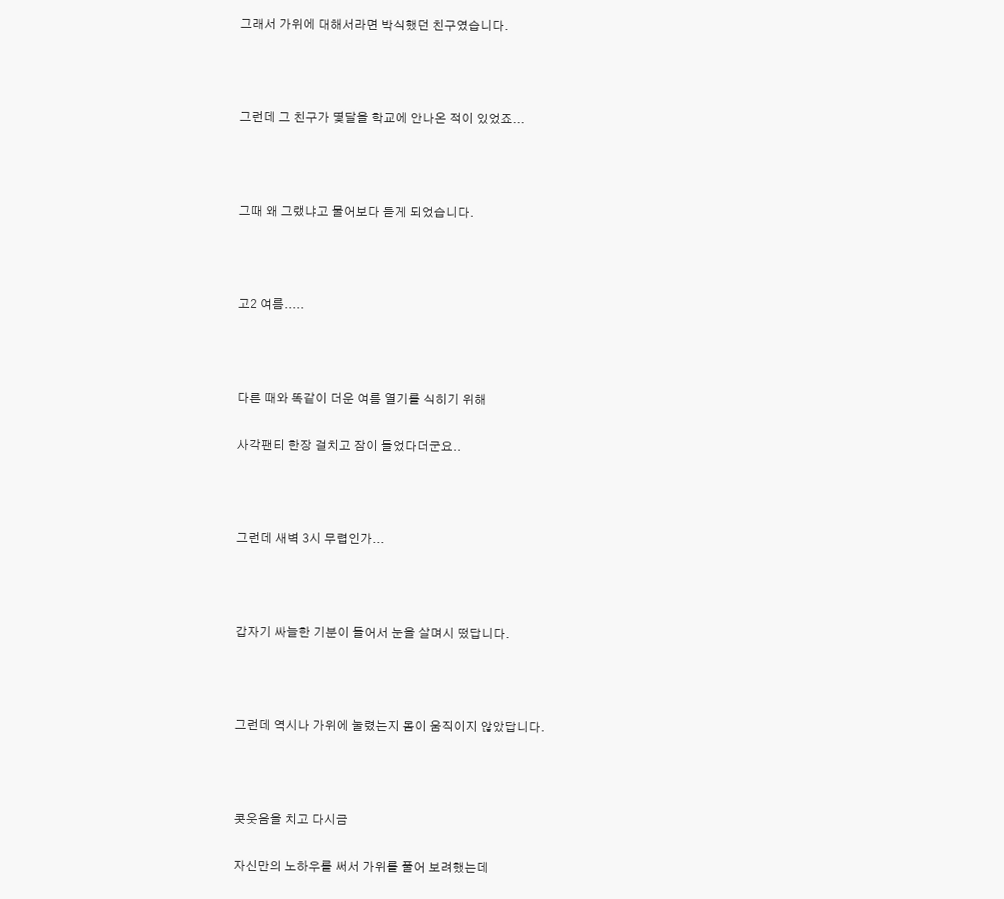그래서 가위에 대해서라면 박식했던 친구였습니다.



그런데 그 친구가 몇달을 학교에 안나온 적이 있었죠...



그때 왜 그랬냐고 물어보다 듣게 되었습니다.



고2 여름.....



다른 때와 똑같이 더운 여름 열기를 식히기 위해

사각팬티 한장 걸치고 잠이 들었다더군요..



그런데 새벽 3시 무렵인가...



갑자기 싸늘한 기분이 들어서 눈을 살며시 떴답니다.



그런데 역시나 가위에 눌렸는지 몸이 움직이지 않았답니다.



콧웃음을 치고 다시금

자신만의 노하우를 써서 가위를 풀어 보려했는데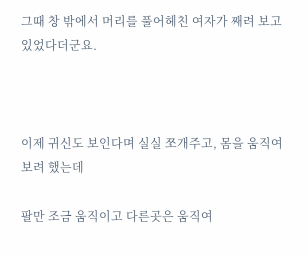그때 창 밖에서 머리를 풀어헤친 여자가 째려 보고 있었다더군요.



이제 귀신도 보인다며 실실 쪼개주고, 몸을 움직여보려 했는데

팔만 조금 움직이고 다른곳은 움직여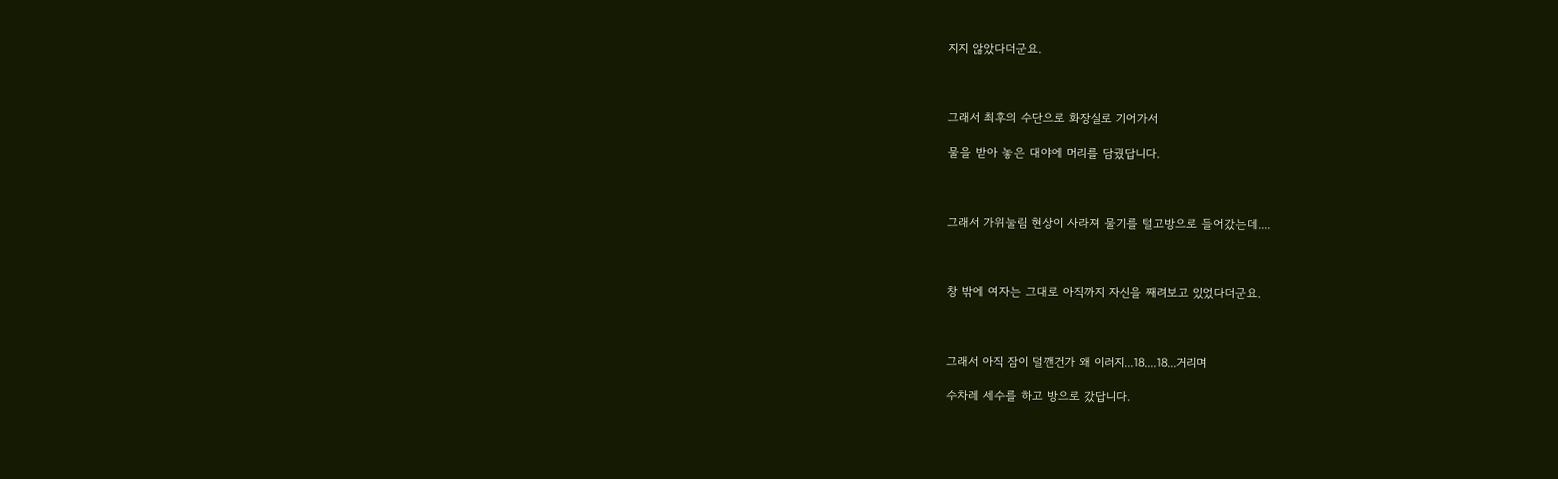지지 않았다더군요.



그래서 최후의 수단으로 화장실로 기어가서

물을 받아 놓은 대야에 머리를 담궜답니다.



그래서 가위눌림 현상이 사라져 물기를 털고방으로 들어갔는데....



창 밖에 여자는 그대로 아직까지 자신을 째려보고 있었다더군요.



그래서 아직 잠이 덜깬건가 왜 이러지...18....18...거리며

수차레 세수를 하고 방으로 갔답니다.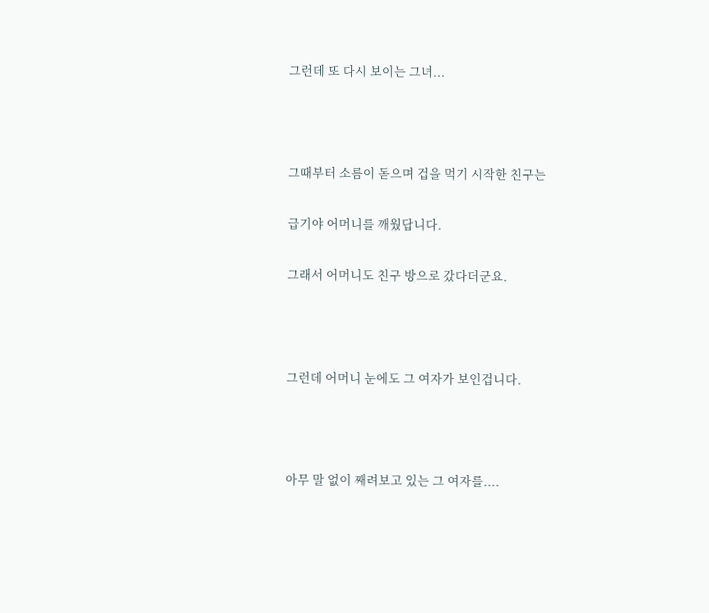그런데 또 다시 보이는 그녀...



그때부터 소름이 돋으며 겁을 먹기 시작한 친구는

급기야 어머니를 깨웠답니다.

그래서 어머니도 친구 방으로 갔다더군요.



그런데 어머니 눈에도 그 여자가 보인겁니다.



아무 말 없이 째려보고 있는 그 여자를....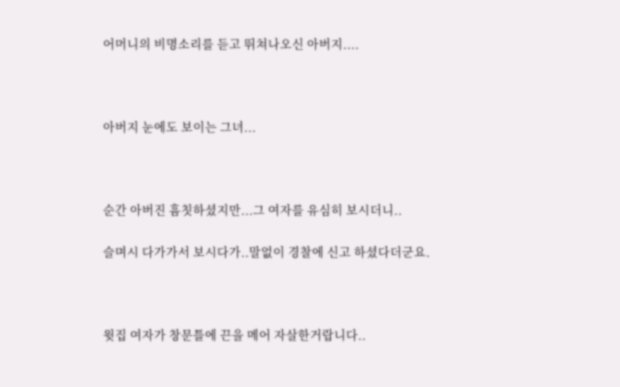어머니의 비명소리를 듣고 뛰쳐나오신 아버지....



아버지 눈에도 보이는 그녀...



순간 아버진 흠칫하셨지만...그 여자를 유심히 보시더니..

슬며시 다가가서 보시다가..말없이 경찰에 신고 하셨다더군요.



윗집 여자가 창문틀에 끈을 메어 자살한거랍니다..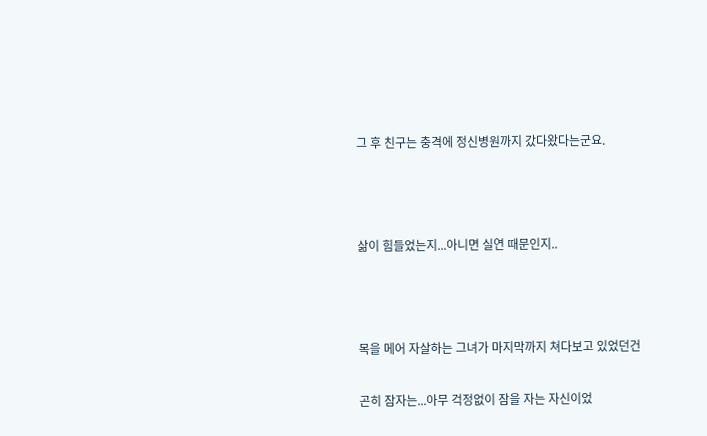그 후 친구는 충격에 정신병원까지 갔다왔다는군요.



삶이 힘들었는지...아니면 실연 때문인지..



목을 메어 자살하는 그녀가 마지막까지 쳐다보고 있었던건

곤히 잠자는...아무 걱정없이 잠을 자는 자신이었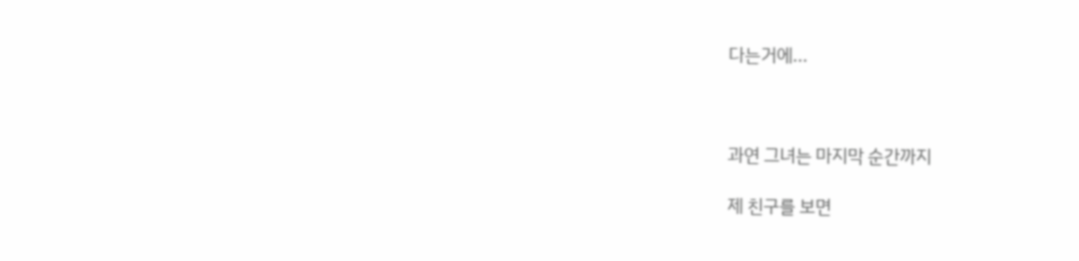다는거에...



과연 그녀는 마지막 순간까지

제 친구를 보면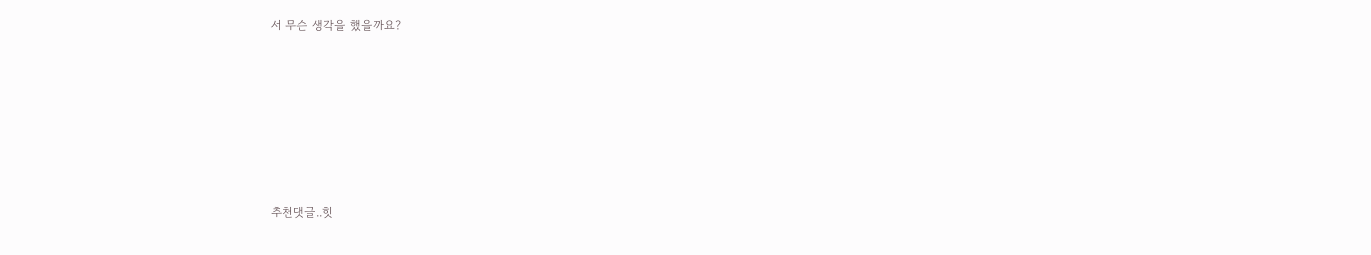서 무슨 생각을 했을까요?







추천댓글..힛